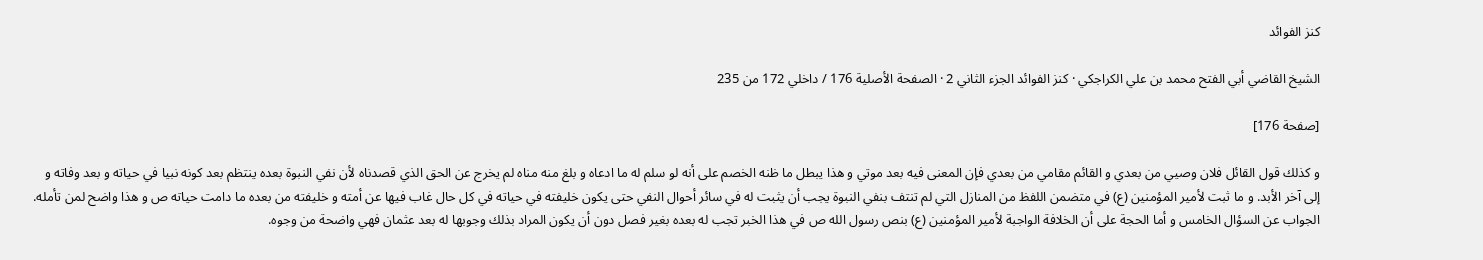كنز الفوائد

الشيخ القاضي أبي الفتح محمد بن علي الكراجكي · كنز الفوائد الجزء الثاني 2 · الصفحة الأصلية 176 / داخلي 172 من 235

[صفحة 176]

و كذلك قول القائل فلان وصيي من بعدي و القائم مقامي من بعدي فإن المعنى فيه بعد موتي و هذا يبطل ما ظنه الخصم على أنه لو سلم له ما ادعاه و بلغ منه مناه لم يخرج عن الحق الذي قصدناه لأن نفي النبوة بعده ينتظم بعد كونه نبيا في حياته و بعد وفاته و إلى آخر الأبد. و ما ثبت لأمير المؤمنين (ع) في متضمن اللفظ من المنازل التي لم تنتف بنفي النبوة يجب أن يثبت له في سائر أحوال النفي حتى يكون خليفته في حياته في كل حال غاب فيها عن أمته و خليفته من بعده ما دامت حياته ص و هذا واضح لمن تأمله. الجواب عن السؤال الخامس و أما الحجة على أن الخلافة الواجبة لأمير المؤمنين (ع) بنص رسول الله ص في هذا الخبر تجب له بعده بغير فصل دون أن يكون المراد بذلك وجوبها له بعد عثمان فهي واضحة من وجوه.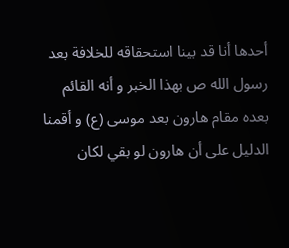أحدها أنا قد بينا استحقاقه للخلافة بعد رسول الله ص بهذا الخبر و أنه القائم بعده مقام هارون بعد موسى (ع) و أقمنا الدليل على أن هارون لو بقي لكان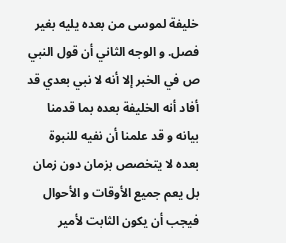خليفة لموسى من بعده يليه بغير فصل. و الوجه الثاني أن قول النبي ص في الخبر إلا أنه لا نبي بعدي قد أفاد أنه الخليفة بعده بما قدمنا بيانه و قد علمنا أن نفيه للنبوة بعده لا يتخصص بزمان دون زمان بل يعم جميع الأوقات و الأحوال فيجب أن يكون الثابت لأمير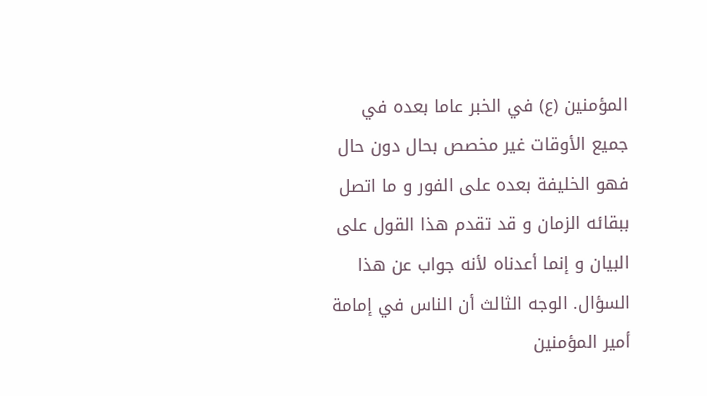المؤمنين (ع) في الخبر عاما بعده في جميع الأوقات غير مخصص بحال دون حال فهو الخليفة بعده على الفور و ما اتصل ببقائه الزمان و قد تقدم هذا القول على البيان و إنما أعدناه لأنه جواب عن هذا السؤال. الوجه الثالث أن الناس في إمامة أمير المؤمنين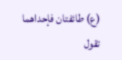(ع) طائفتان فإحداهما تقول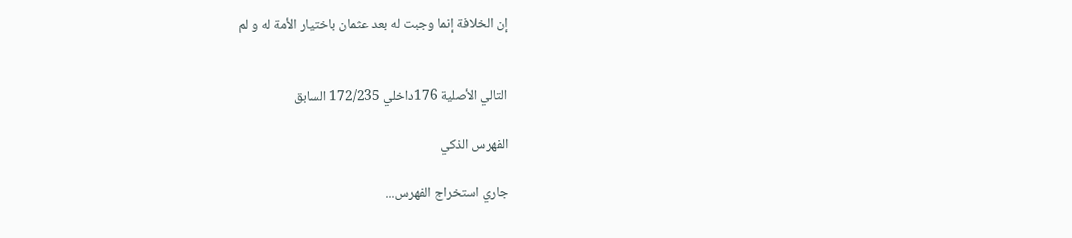إن الخلافة إنما وجبت له بعد عثمان باختيار الأمة له و لم


التالي الأصلية 176داخلي 172/235 السابق

الفهرس الذكي

جاري استخراج الفهرس...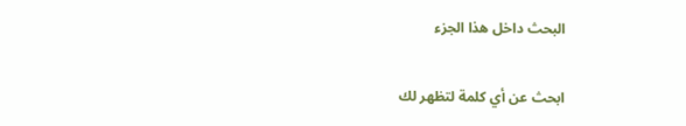البحث داخل هذا الجزء

ابحث عن أي كلمة لتظهر لك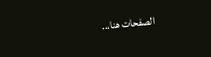الصفحات هنا...